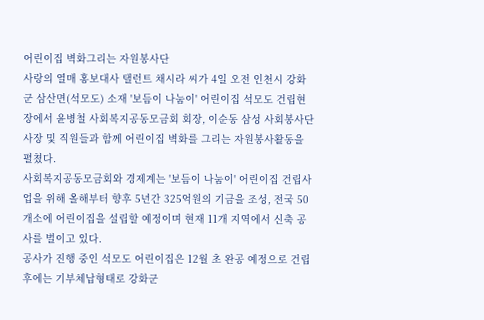어린이집 벽화그리는 자원봉사단
사랑의 열매 홍보대사 탤런트 채시라 씨가 4일 오전 인천시 강화군 삼산면(석모도) 소재 '보듬이 나눔이' 어린이집 석모도 건립현장에서 윤병철 사회복지공동모금회 회장, 이순동 삼성 사회봉사단 사장 및 직원들과 함께 어린이집 벽화를 그리는 자원봉사활동을 펼쳤다.
사회복지공동모금회와 경제계는 '보듬이 나눔이' 어린이집 건립사업을 위해 올해부터 향후 5년간 325억원의 기금을 조성, 전국 50개소에 어린이집을 설립할 예정이며 현재 11개 지역에서 신축 공사를 벌이고 있다.
공사가 진행 중인 석모도 어린이집은 12월 초 완공 예정으로 건립 후에는 기부체납형태로 강화군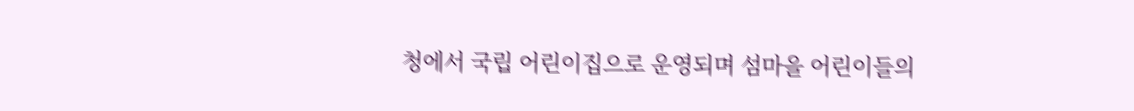청에서 국립 어린이집으로 운영되며 섬마을 어린이들의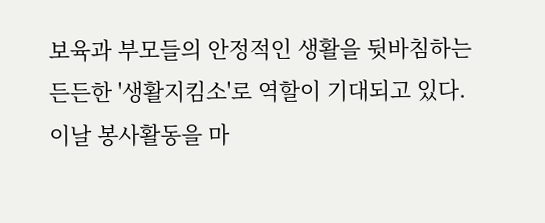보육과 부모들의 안정적인 생활을 뒷바침하는 든든한 '생활지킴소'로 역할이 기대되고 있다.
이날 봉사활동을 마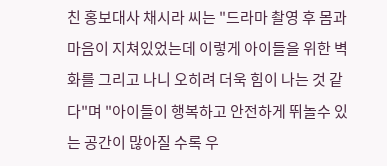친 홍보대사 채시라 씨는 "드라마 촬영 후 몸과 마음이 지쳐있었는데 이렇게 아이들을 위한 벽화를 그리고 나니 오히려 더욱 힘이 나는 것 같다"며 "아이들이 행복하고 안전하게 뛰놀수 있는 공간이 많아질 수록 우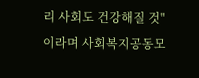리 사회도 건강해질 것"이라며 사회복지공동모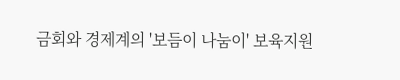금회와 경제계의 '보듬이 나눔이' 보육지원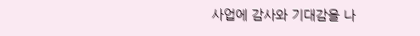사업에 감사와 기대감을 나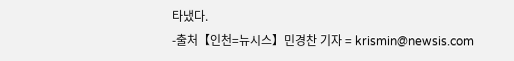타냈다.
-출처【인천=뉴시스】민경찬 기자 = krismin@newsis.com